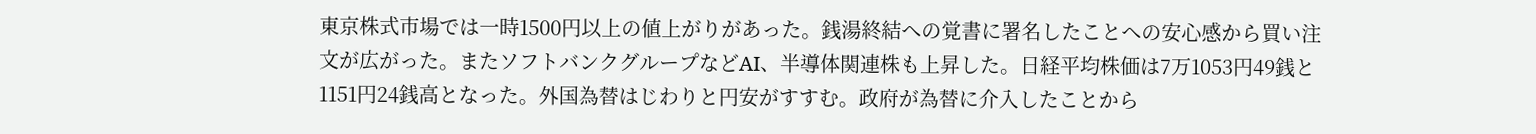東京株式市場では一時1500円以上の値上がりがあった。銭湯終結への覚書に署名したことへの安心感から買い注文が広がった。またソフトバンクグループなどAI、半導体関連株も上昇した。日経平均株価は7万1053円49銭と1151円24銭高となった。外国為替はじわりと円安がすすむ。政府が為替に介入したことから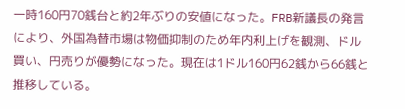一時160円70銭台と約2年ぶりの安値になった。FRB新議長の発言により、外国為替市場は物価抑制のため年内利上げを観測、ドル買い、円売りが優勢になった。現在は1ドル160円62銭から66銭と推移している。